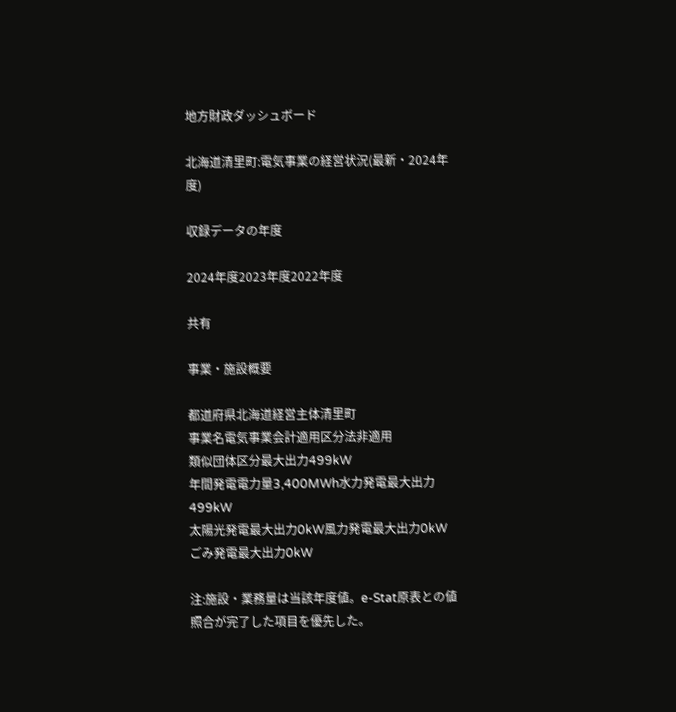地方財政ダッシュボード

北海道清里町:電気事業の経営状況(最新・2024年度)

収録データの年度

2024年度2023年度2022年度

共有

事業・施設概要

都道府県北海道経営主体清里町
事業名電気事業会計適用区分法非適用
類似団体区分最大出力499kW
年間発電電力量3,400MWh水力発電最大出力499kW
太陽光発電最大出力0kW風力発電最大出力0kW
ごみ発電最大出力0kW

注:施設・業務量は当該年度値。e-Stat原表との値照合が完了した項目を優先した。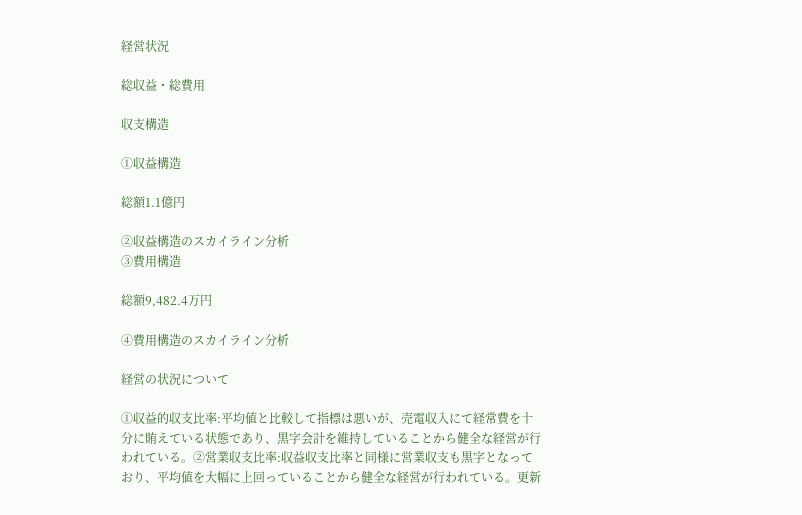経営状況

総収益・総費用

収支構造

①収益構造

総額1.1億円

②収益構造のスカイライン分析
③費用構造

総額9,482.4万円

④費用構造のスカイライン分析

経営の状況について

①収益的収支比率:平均値と比較して指標は悪いが、売電収入にて経常費を十分に賄えている状態であり、黒字会計を維持していることから健全な経営が行われている。②営業収支比率:収益収支比率と同様に営業収支も黒字となっており、平均値を大幅に上回っていることから健全な経営が行われている。更新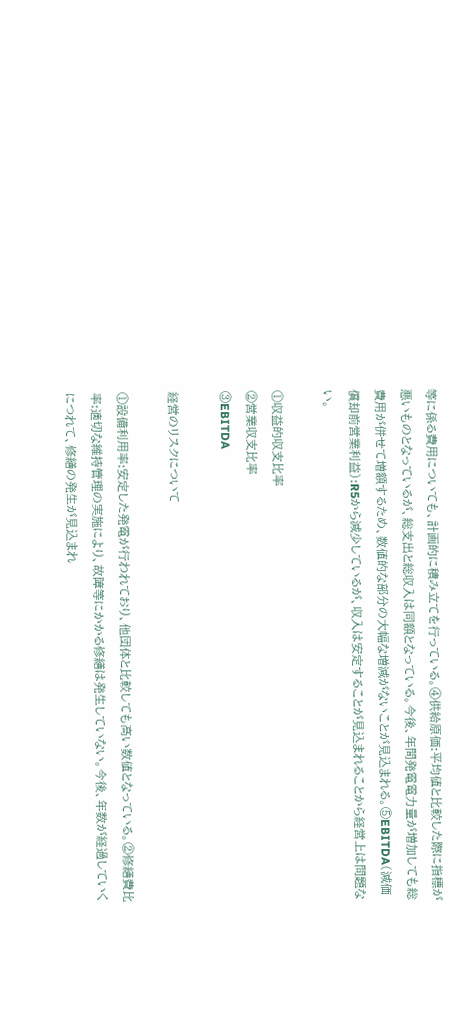等に係る費用についても、計画的に積み立てを行っている。④供給原価:平均値と比較した際に指標が悪いものとなっているが、総支出と総収入は同額となっている。今後、年間発電電力量が増加しても総費用が併せて増額するため、数値的な部分の大幅な増減がないことが見込まれる。⑤EBITDA(減価償却前営業利益):R5から減少しているが、収入は安定することが見込まれることから経営上は問題ない。

①収益的収支比率
②営業収支比率
③EBITDA

経営のリスクについて

①設備利用率:安定した発電が行われており、他団体と比較しても高い数値となっている。②修繕費比率:適切な維持管理の実施により、故障等にかかる修繕は発生していない。今後、年数が経過していくにつれて、修繕の発生が見込まれ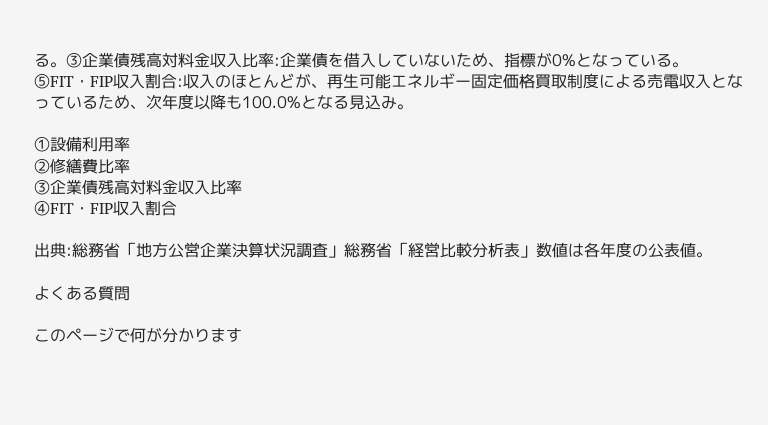る。③企業債残高対料金収入比率:企業債を借入していないため、指標が0%となっている。⑤FIT・FIP収入割合:収入のほとんどが、再生可能エネルギー固定価格買取制度による売電収入となっているため、次年度以降も100.0%となる見込み。

①設備利用率
②修繕費比率
③企業債残高対料金収入比率
④FIT・FIP収入割合

出典:総務省「地方公営企業決算状況調査」総務省「経営比較分析表」数値は各年度の公表値。

よくある質問

このページで何が分かります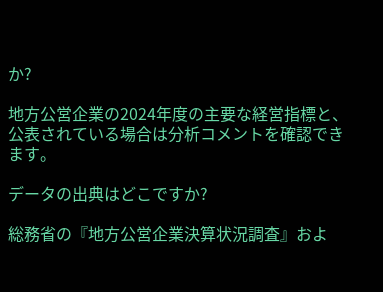か?

地方公営企業の2024年度の主要な経営指標と、公表されている場合は分析コメントを確認できます。

データの出典はどこですか?

総務省の『地方公営企業決算状況調査』およ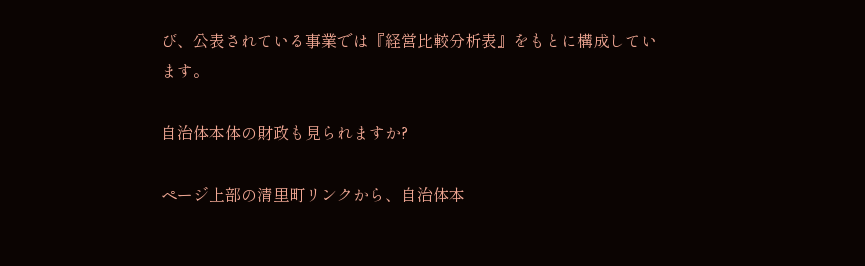び、公表されている事業では『経営比較分析表』をもとに構成しています。

自治体本体の財政も見られますか?

ページ上部の清里町リンクから、自治体本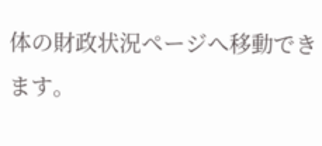体の財政状況ページへ移動できます。